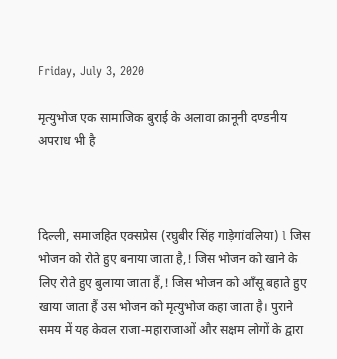Friday, July 3, 2020

मृत्युभोज एक सामाजिक बुराई के अलावा क़ानूनी दण्‍डनीय अपराध भी है



दिल्ली, समाजहित एक्सप्रेस (रघुबीर सिंह गाड़ेगांवलिया) l जिस भोजन को रोते हुए बनाया जाता है,! जिस भोजन को खाने के लिए रोते हुए बुलाया जाता हैं,! जिस भोजन को आँसू बहाते हुए खाया जाता हैं उस भोजन को मृत्युभोज कहा जाता है। पुराने समय में यह केवल राजा-महाराजाओं और सक्षम लोगों के द्वारा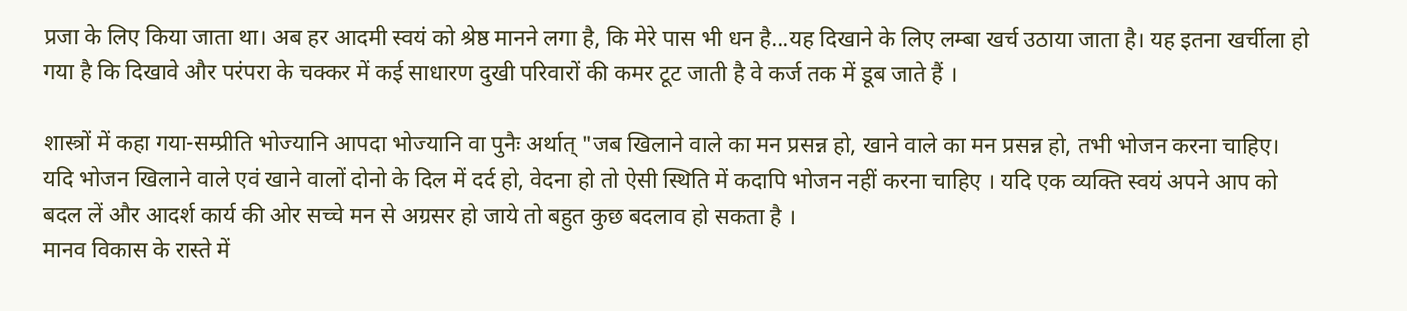प्रजा के लिए किया जाता था। अब हर आदमी स्वयं को श्रेष्ठ मानने लगा है, कि मेरे पास भी धन है...यह दिखाने के लिए लम्बा खर्च उठाया जाता है। यह इतना खर्चीला हो गया है कि दिखावे और परंपरा के चक्कर में कई साधारण दुखी परिवारों की कमर टूट जाती है वे कर्ज तक में डूब जाते हैं ।

शास्त्रों में कहा गया-सम्प्रीति भोज्यानि आपदा भोज्यानि वा पुनैः अर्थात् "जब खिलाने वाले का मन प्रसन्न हो, खाने वाले का मन प्रसन्न हो, तभी भोजन करना चाहिए। यदि भोजन खिलाने वाले एवं खाने वालों दोनो के दिल में दर्द हो, वेदना हो तो ऐसी स्थिति में कदापि भोजन नहीं करना चाहिए । यदि एक व्यक्ति स्वयं अपने आप को बदल लें और आदर्श कार्य की ओर सच्चे मन से अग्रसर हो जाये तो बहुत कुछ बदलाव हो सकता है ।
मानव विकास के रास्ते में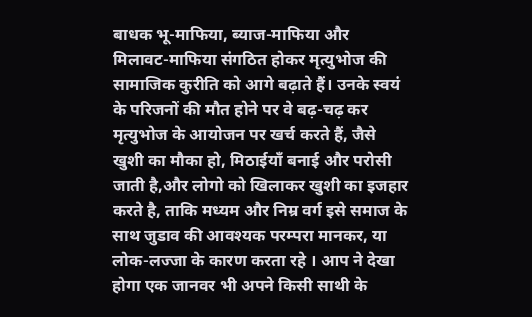बाधक भू-माफिया, ब्याज-माफिया और मिलावट-माफिया संगठित होकर मृत्युभोज की सामाजिक कुरीति को आगे बढ़ाते हैं। उनके स्वयं के परिजनों की मौत होने पर वे बढ़-चढ़ कर मृत्युभोज के आयोजन पर खर्च करते हैं, जैसे खुशी का मौका हो, मिठाईयाँ बनाई और परोसी जाती है,और लोगो को खिलाकर खुशी का इजहार करते है, ताकि मध्यम और निम्र वर्ग इसे समाज के साथ जुडाव की आवश्यक परम्परा मानकर, या लोक-लज्जा के कारण करता रहे । आप ने देखा होगा एक जानवर भी अपने किसी साथी के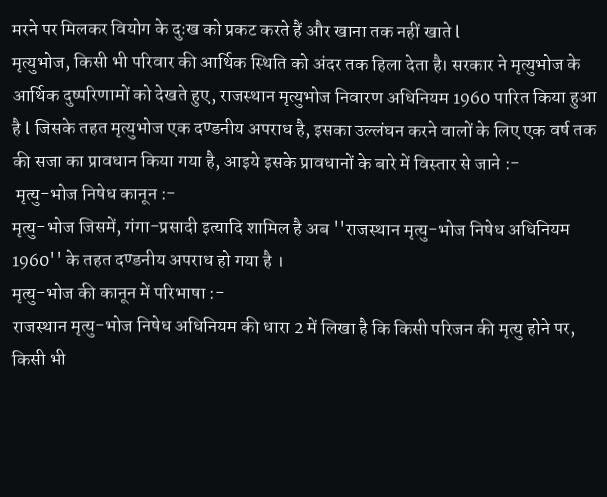मरने पर मिलकर वियोग के दुःख को प्रकट करते हैं और खाना तक नहीं खाते l
मृत्युभोज, किसी भी परिवार की आर्थिक स्थिति को अंदर तक हिला देता है। सरकार ने मृत्युभोज के आर्थिक दुष्परिणामों को देखते हुए, राजस्थान मृत्युभोज निवारण अधिनियम 1960 पारित किया हुआ है l जिसके तहत मृत्युभोज एक दण्‍डनीय अपराध है, इसका उल्लंघन करने वालों के लिए एक वर्ष तक की सजा का प्रावधान किया गया है, आइये इसके प्रावधानों के बारे में विस्तार से जाने :-
 मृत्‍यु-भोज निषेध कानून :-
मृत्‍यु-भोज जिसमें, गंगा-प्रसादी इत्‍यादि शामिल है अब ''राजस्‍थान मृत्‍यु-भोज निषेध अधिनियम 1960'' के तहत दण्‍डनीय अपराध हो गया है ।
मृत्‍यु-भोज की कानून में परिभाषा :-
राजस्‍थान मृत्‍यु-भोज निषेध अधिनियम की धारा 2 में लिखा है कि किसी परिजन की मृत्‍यु होने पर, किसी भी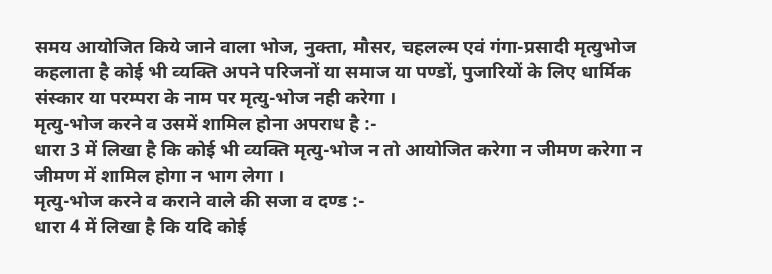समय आयोजित किये जाने वाला भोज, नुक्‍ता, मौसर, चहलल्‍म एवं गंगा-प्रसादी मृत्‍युभोज कहलाता है कोई भी व्‍यक्ति अपने परिजनों या समाज या पण्‍डों, पुजारियों के लिए धार्मिक संस्‍कार या परम्‍परा के नाम पर मृत्‍यु-भोज नही करेगा ।
मृत्‍यु-भोज करने व उसमें शामिल होना अपराध है :-
धारा 3 में लिखा है कि कोई भी व्‍यक्ति मृत्‍यु-भोज न तो आयोजित करेगा न जीमण करेगा न जीमण में शामिल होगा न भाग लेगा ।
मृत्‍यु-भोज करने व कराने वाले की सजा व दण्‍ड :-
धारा 4 में लिखा है कि यदि कोई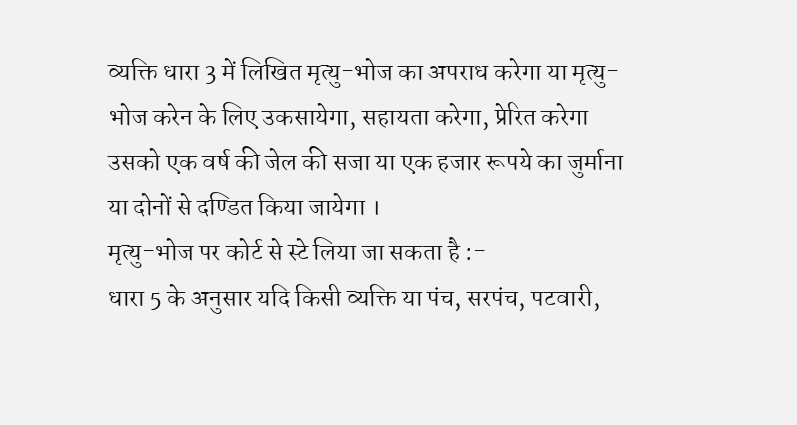व्‍यक्ति धारा 3 में लिखित मृत्‍यु-भोज का अपराध करेगा या मृत्‍यु-भोज करेन के लिए उकसायेगा, सहायता करेगा, प्रेरित करेगा उसको एक वर्ष की जेल की सजा या एक हजार रूपये का जुर्माना या दोनों से दण्डित किया जायेगा ।
मृत्‍यु-भोज पर कोर्ट से स्‍टे लिया जा सकता है :-
धारा 5 के अनुसार यदि किसी व्‍यक्ति या पंच, सरपंच, पटवारी,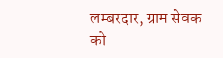लम्‍बरदार, ग्राम सेवक को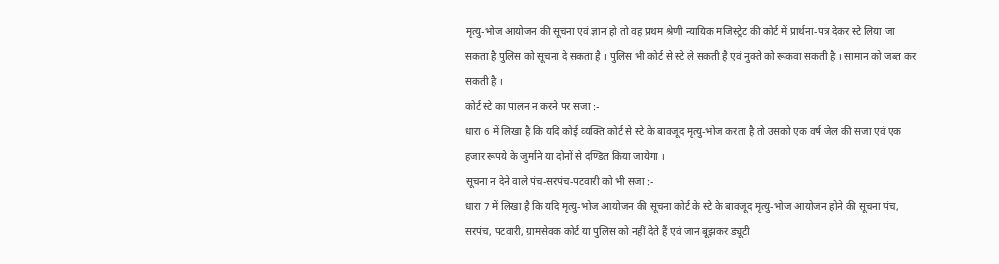मृत्‍यु-भोज आयोजन की सूचना एवं ज्ञान हो तो वह प्रथम श्रेणी न्‍यायिक मजिस्‍ट्रेट की कोर्ट में प्रार्थना-पत्र देकर स्‍टे लिया जा सकता है पुलिस को सूचना दे सकता है । पुलिस भी कोर्ट से स्‍टे ले सकती है एवं नुक्‍ते को रूकवा सकती है । सामान को जब्‍त कर सकती है ।
कोर्ट स्‍टे का पालन न करने पर सजा :-
धारा 6 में लिखा है कि यदि कोई व्‍यक्ति कोर्ट से स्‍टे के बावजूद मृत्‍यु-भोज करता है तो उसको एक वर्ष जेल की सजा एवं एक हजार रूपये के जुर्माने या दोनों से दण्डित किया जायेगा ।
सूचना न देने वाले पंच-सरपंच-पटवारी को भी सजा :-
धारा 7 में लिखा है कि यदि मृत्‍यु-भोज आयोजन की सूचना कोर्ट के स्‍टे के बावजूद मृत्‍यु-भोज आयोजन होने की सूचना पंच, सरपंच, पटवारी, ग्रामसेवक कोर्ट या पुलिस को नहीं देते हैं एवं जान बूझकर ड्यूटी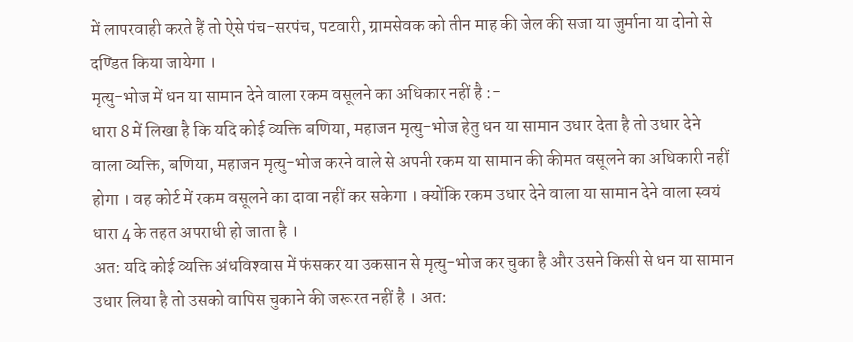में लापरवाही करते हैं तो ऐसे पंच-सरपंच, पटवारी, ग्रामसेवक को तीन माह की जेल की सजा या जुर्माना या दोनो से दण्डित किया जायेगा ।
मृत्‍यु-भोज में धन या सामान देने वाला रकम वसूलने का अधिकार नहीं है :-
धारा 8 में लिखा है कि यदि कोई व्‍यक्ति बणिया, महाजन मृत्‍यु-भोज हेतु धन या सामान उधार देता है तो उधार देने वाला व्‍यक्ति, बणिया, महाजन मृत्‍यु-भोज करने वाले से अपनी रकम या सामान की कीमत वसूलने का अधिकारी नहीं होगा । वह कोर्ट में रकम वसूलने का दावा नहीं कर सकेगा । क्‍योंकि रकम उधार देने वाला या सामान देने वाला स्‍वयं धारा 4 के तहत अपराधी हो जाता है ।
अत: यदि कोई व्‍यक्ति अंधविश्‍वास में फंसकर या उकसान से मृत्‍यु-भोज कर चुका है और उसने किसी से धन या सामान उधार लिया है तो उसको वापिस चुकाने की जरूरत नहीं है । अत: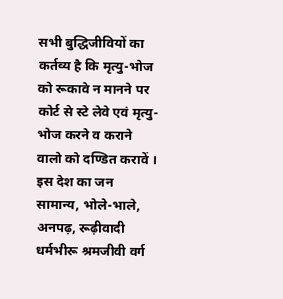सभी बुद्धिजीवियों का कर्तव्य है कि मृत्‍यु-भोज को रूकावे न मानने पर कोर्ट से स्‍टे लेवे एवं मृत्‍यु-भोज करने व कराने वालो को दण्डित करावें ।
इस देश का जन सामान्‍य, भोले-भाले, अनपढ़, रूढ़ीवादी धर्मभीरू श्रमजीवी वर्ग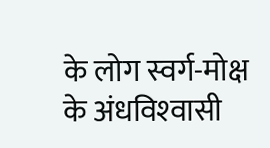के लोग स्‍वर्ग-मोक्ष के अंधविश्‍वासी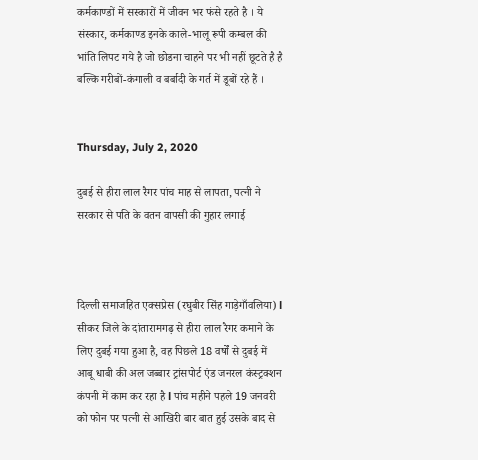कर्मकाण्‍डों में सस्‍कारों में जीवन भर फंसे रहते है । ये संस्‍कार, कर्मकाण्‍ड इनके काले-भालू रूपी कम्‍बल की भांति लिपट गये है जो छोडना चाहने पर भी नहीं छूटते है है बल्कि गरीबों-कंगाली व बर्बादी के गर्त में डूबों रहे हैं ।


Thursday, July 2, 2020

दुबई से हीरा लाल रैगर पांच माह से लापता, पत्नी ने सरकार से पति के वतन वापसी की गुहार लगाई



दिल्ली समाजहित एक्सप्रेस (रघुबीर सिंह गाड़ेगाँवलिया) l सीकर जिले के दांतारामगढ़ से हीरा लाल रैगर कमाने के लिए दुबई गया हुआ है, वह पिछले 18 वर्षों से दुबई में आबू धाबी की अल जब्बार ट्रांसपोर्ट एंड जनरल कंस्ट्रक्शन कंपनी में काम कर रहा है l पांच महीने पहले 19 जनवरी को फोन पर पत्नी से आखिरी बार बात हुई उसके बाद से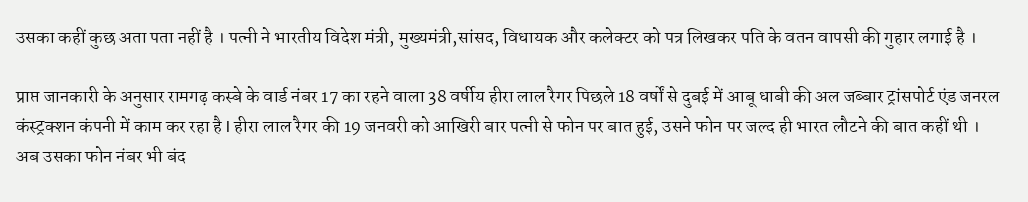उसका कहीं कुछ अता पता नहीं है । पत्नी ने भारतीय विदेश मंत्री, मुख्यमंत्री,सांसद, विधायक और कलेक्टर को पत्र लिखकर पति के वतन वापसी की गुहार लगाई है ।

प्राप्त जानकारी के अनुसार रामगढ़ कस्बे के वार्ड नंबर 17 का रहने वाला 38 वर्षीय हीरा लाल रैगर पिछले 18 वर्षों से दुबई में आबू धाबी की अल जब्बार ट्रांसपोर्ट एंड जनरल कंस्ट्रक्शन कंपनी में काम कर रहा है l हीरा लाल रैगर की 19 जनवरी को आखिरी बार पत्नी से फोन पर बात हुई, उसने फोन पर जल्द ही भारत लौटने की बात कहीं थी । अब उसका फोन नंबर भी बंद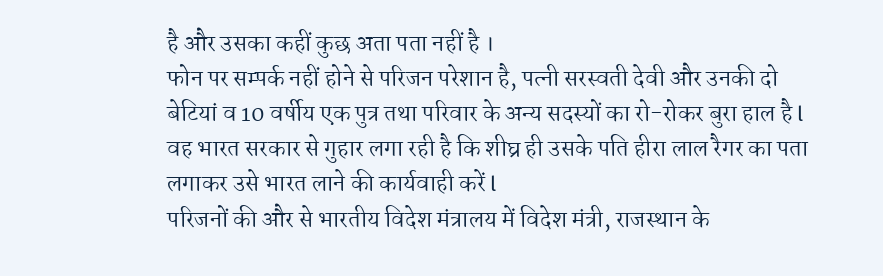है और उसका कहीं कुछ अता पता नहीं है ।
फोन पर सम्पर्क नहीं होने से परिजन परेशान है, पत्नी सरस्वती देवी और उनकी दो बेटियां व 10 वर्षीय एक पुत्र तथा परिवार के अन्य सदस्यों का रो-रोकर बुरा हाल है l वह भारत सरकार से गुहार लगा रही है कि शीघ्र ही उसके पति हीरा लाल रैगर का पता लगाकर उसे भारत लाने की कार्यवाही करें l
परिजनों की और से भारतीय विदेश मंत्रालय में विदेश मंत्री, राजस्थान के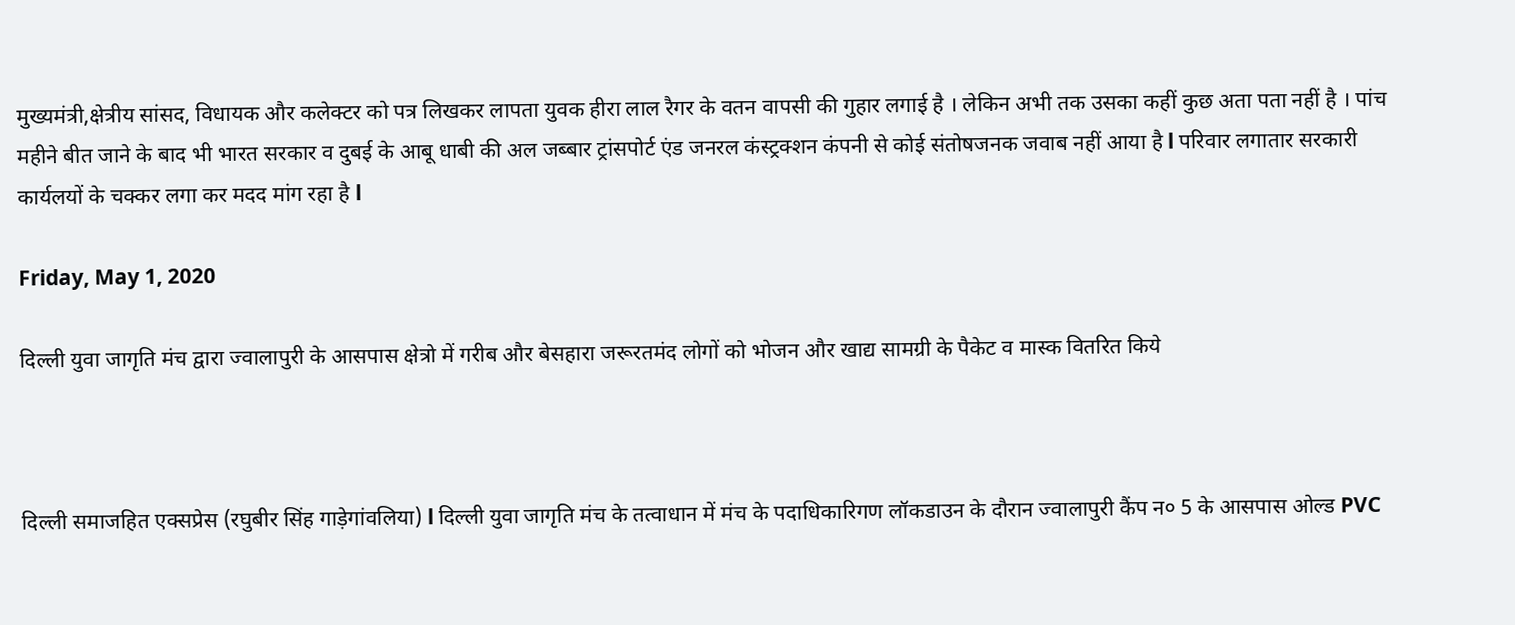मुख्यमंत्री,क्षेत्रीय सांसद, विधायक और कलेक्टर को पत्र लिखकर लापता युवक हीरा लाल रैगर के वतन वापसी की गुहार लगाई है । लेकिन अभी तक उसका कहीं कुछ अता पता नहीं है । पांच महीने बीत जाने के बाद भी भारत सरकार व दुबई के आबू धाबी की अल जब्बार ट्रांसपोर्ट एंड जनरल कंस्ट्रक्शन कंपनी से कोई संतोषजनक जवाब नहीं आया है l परिवार लगातार सरकारी कार्यलयों के चक्कर लगा कर मदद मांग रहा है l

Friday, May 1, 2020

दिल्ली युवा जागृति मंच द्वारा ज्वालापुरी के आसपास क्षेत्रो में गरीब और बेसहारा जरूरतमंद लोगों को भोजन और खाद्य सामग्री के पैकेट व मास्क वितरित किये



दिल्ली समाजहित एक्सप्रेस (रघुबीर सिंह गाड़ेगांवलिया) l दिल्ली युवा जागृति मंच के तत्वाधान में मंच के पदाधिकारिगण लॉकडाउन के दौरान ज्वालापुरी कैंप न० 5 के आसपास ओल्ड PVC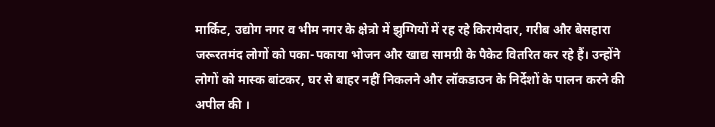मार्किट, उद्योग नगर व भीम नगर के क्षेत्रो में झुग्गियों में रह रहे किरायेदार, गरीब और बेसहारा जरूरतमंद लोगों को पका-पकाया भोजन और खाद्य सामग्री के पैकेट वितरित कर रहे हैं। उन्होंने लोगों को मास्क बांटकर, घर से बाहर नहीं निकलने और लॉकडाउन के निर्देशों के पालन करने की अपील की ।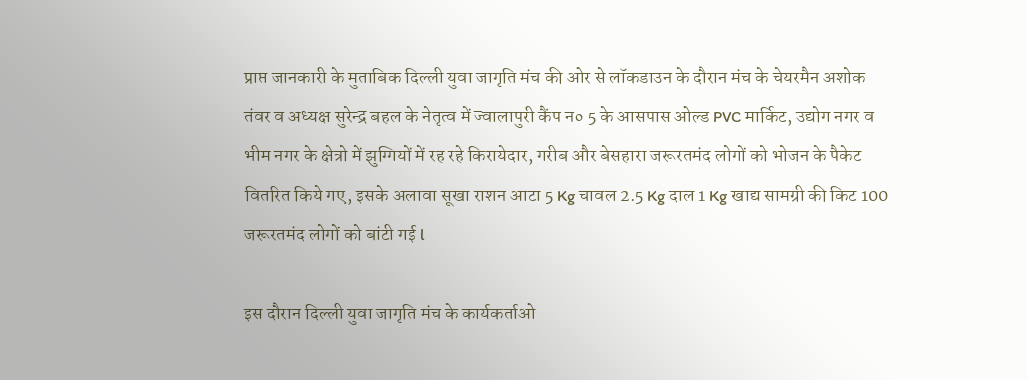प्राप्त जानकारी के मुताबिक दिल्ली युवा जागृति मंच की ओर से लॉकडाउन के दौरान मंच के चेयरमैन अशोक तंवर व अध्यक्ष सुरेन्द्र बहल के नेतृत्व में ज्वालापुरी कैंप न० 5 के आसपास ओल्ड PVC मार्किट, उद्योग नगर व भीम नगर के क्षेत्रो में झुग्गियों में रह रहे किरायेदार, गरीब और बेसहारा जरूरतमंद लोगों को भोजन के पैकेट वितरित किये गए, इसके अलावा सूखा राशन आटा 5 Kg चावल 2.5 Kg दाल 1 Kg खाद्य सामग्री की किट 100 जरूरतमंद लोगों को बांटी गई l

इस दौरान दिल्ली युवा जागृति मंच के कार्यकर्ताओ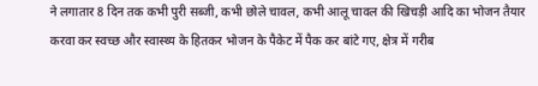ने लगातार 8 दिन तक कभी पुरी सब्जी, कभी छोले चावल, कभी आलू चावल की खिचड़ी आदि का भोजन तैयार करवा कर स्वच्छ और स्वास्थ्य के हितकर भोजन के पैकेट में पैक कर बांटे गए, क्षेत्र में गरीब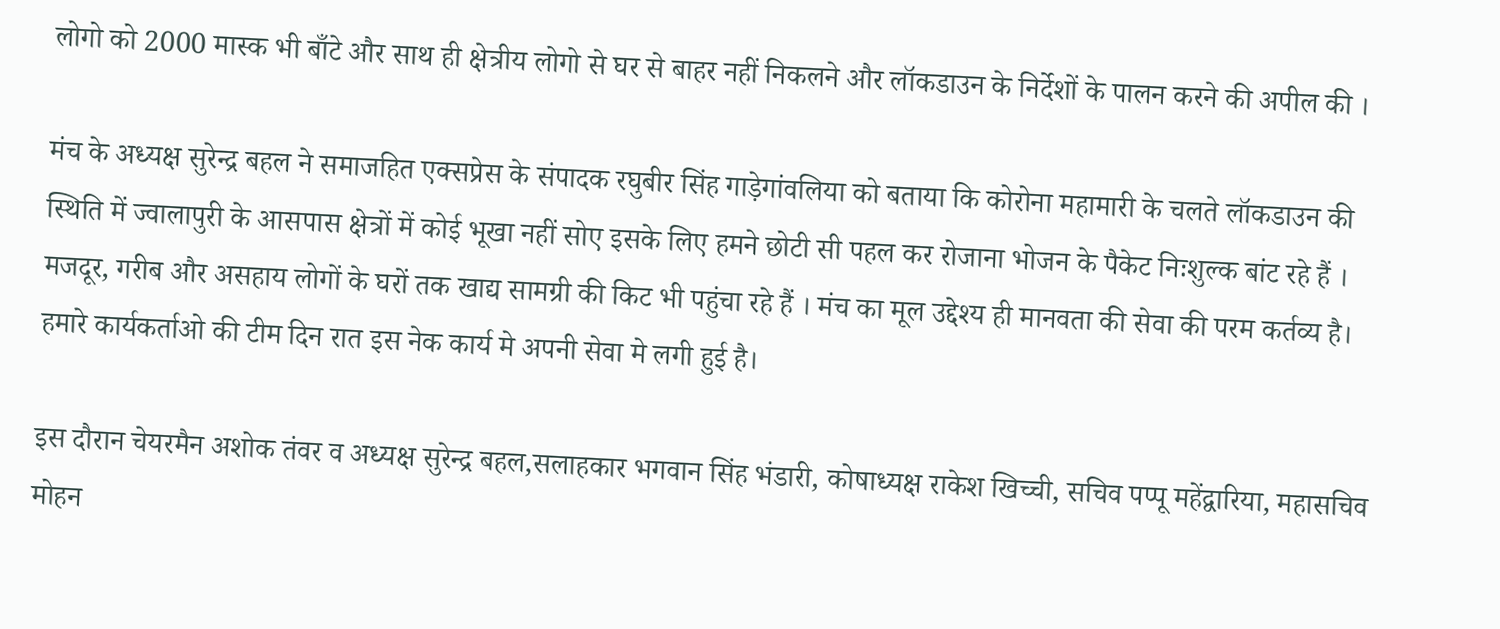लोगो को 2000 मास्क भी बाँटे और साथ ही क्षेत्रीय लोगो से घर से बाहर नहीं निकलने और लॉकडाउन के निर्देशों के पालन करने की अपील की ।

मंच के अध्यक्ष सुरेन्द्र बहल ने समाजहित एक्सप्रेस के संपादक रघुबीर सिंह गाड़ेगांवलिया को बताया कि कोरोना महामारी के चलते लॉकडाउन की स्थिति में ज्वालापुरी के आसपास क्षेत्रों में कोई भूखा नहीं सोए इसके लिए हमने छोटी सी पहल कर रोजाना भोजन के पैकेट निःशुल्क बांट रहे हैं । मजदूर, गरीब और असहाय लोगों के घरों तक खाद्य सामग्री की किट भी पहुंचा रहे हैं । मंच का मूल उद्देश्य ही मानवता की सेवा की परम कर्तव्य है। हमारे कार्यकर्ताओ की टीम दिन रात इस नेक कार्य मे अपनी सेवा मे लगी हुई है।

इस दौरान चेयरमैन अशोक तंवर व अध्यक्ष सुरेन्द्र बहल,सलाहकार भगवान सिंह भंडारी, कोषाध्यक्ष राकेश खिच्ची, सचिव पप्पू महेंद्वारिया, महासचिव मोहन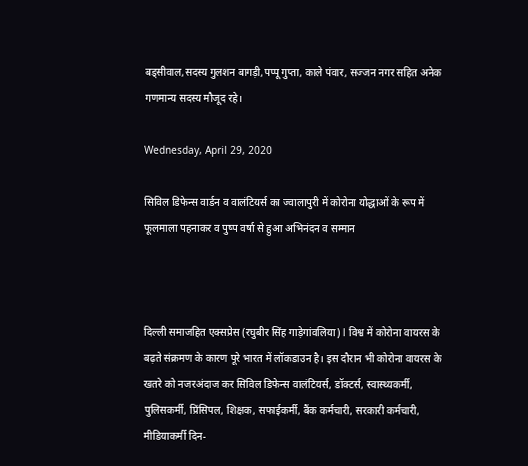बड्सीवाल,सदस्य गुलशन बागड़ी,पप्पू गुप्ता, काले पंवार, सज्जन नगर सहित अनेक गणमान्य सदस्य मौजूद रहे।

Wednesday, April 29, 2020

सिविल डिफेन्स वार्डन व वालंटियर्स का ज्वालापुरी में कोरोना योद्धाओं के रूप में फूलमाला पहनाकर व पुष्प वर्षा से हुआ अभिनंदन व सम्मान



दिल्ली समाजहित एक्सप्रेस (रघुबीर सिंह गाड़ेगांवलिया) l विश्व में कोरोना वायरस के बढ़ते संक्रमण के कारण पूरे भारत में लॉकडाउन है। इस दौरान भी कोरोना वायरस के खतरे को नजरअंदाज कर सिविल डिफेन्स वालंटियर्स, डॉक्टर्स, स्वास्थ्यकर्मी, पुलिसकर्मी, प्रिंसिपल, शिक्षक, सफाईकर्मी, बैंक कर्मचारी, सरकारी कर्मचारी, मीडियाकर्मी दिन-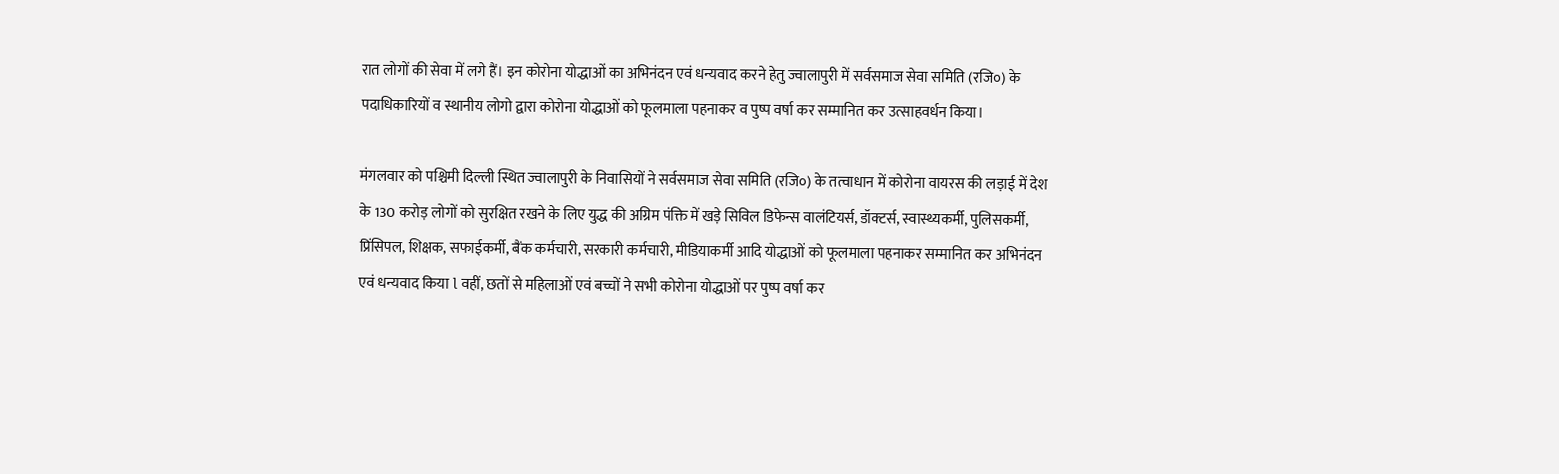रात लोगों की सेवा में लगे हैं। इन कोरोना योद्धाओं का अभिनंदन एवं धन्यवाद करने हेतु ज्वालापुरी में सर्वसमाज सेवा समिति (रजि०) के पदाधिकारियों व स्थानीय लोगो द्वारा कोरोना योद्धाओं को फूलमाला पहनाकर व पुष्प वर्षा कर सम्मानित कर उत्साहवर्धन किया।

मंगलवार को पश्चिमी दिल्ली स्थित ज्वालापुरी के निवासियों ने सर्वसमाज सेवा समिति (रजि०) के तत्वाधान में कोरोना वायरस की लड़ाई में देश के 130 करोड़ लोगों को सुरक्षित रखने के लिए युद्ध की अग्रिम पंक्ति में खड़े सिविल डिफेन्स वालंटियर्स, डॉक्टर्स, स्वास्थ्यकर्मी, पुलिसकर्मी, प्रिंसिपल, शिक्षक, सफाईकर्मी, बैंक कर्मचारी, सरकारी कर्मचारी, मीडियाकर्मी आदि योद्धाओं को फूलमाला पहनाकर सम्मानित कर अभिनंदन एवं धन्यवाद किया l वहीं, छतों से महिलाओं एवं बच्चों ने सभी कोरोना योद्धाओं पर पुष्प वर्षा कर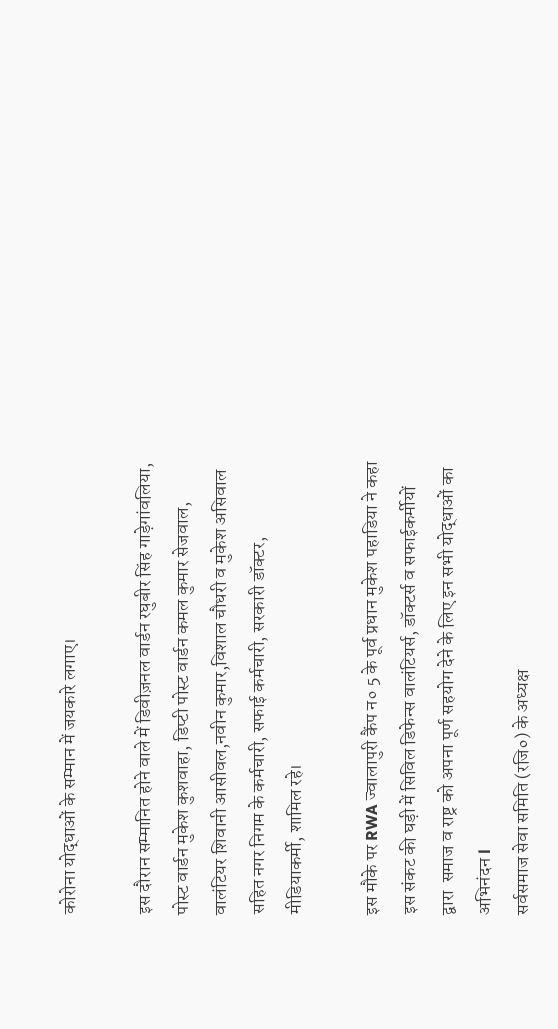कोरोना योद्धाओं के सम्मान में जयकारे लगाए।

इस दौरान सम्मानित होने वाले में डिवीज़नल वार्डन रघुबीर सिंह गाड़ेगांवलिया, पोस्ट वार्डन मुकेश कुशवाहा, डिप्टी पोस्ट वार्डन कमल कुमार सेजवाल, वालंटियर शिवानी आसीवल,नवीन कुमार,विशाल चौधरी व मुकेश असिवाल सहित नगर निगम के कर्मचारी, सफाई कर्मचारी, सरकारी डॉक्टर, मीडियाकर्मी, शामिल रहे।

इस मौके पर RWA ज्वालापुरी कैंप न० 5 के पूर्व प्रधान मुकेश पहाडिया ने कहा इस संकट की घड़ी में सिविल डिफेन्स वालंटियर्स, डॉक्टर्स व सफाईकर्मीयों द्वारा  समाज व राष्ट्र को अपना पूर्ण सहयोग देने के लिए इन सभी योद्धाओं का अभिनंदन l
सर्वसमाज सेवा समिति (रजि०) के अध्यक्ष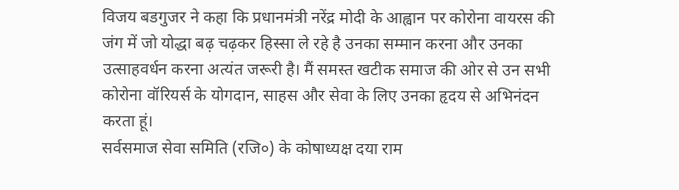विजय बडगुजर ने कहा कि प्रधानमंत्री नरेंद्र मोदी के आह्वान पर कोरोना वायरस की जंग में जो योद्धा बढ़ चढ़कर हिस्सा ले रहे है उनका सम्मान करना और उनका उत्साहवर्धन करना अत्यंत जरूरी है। मैं समस्त खटीक समाज की ओर से उन सभी कोरोना वॉरियर्स के योगदान, साहस और सेवा के लिए उनका हृदय से अभिनंदन करता हूं।
सर्वसमाज सेवा समिति (रजि०) के कोषाध्यक्ष दया राम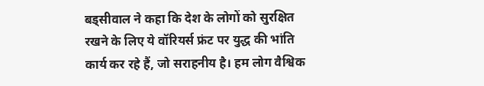बड्सीवाल ने कहा कि देश के लोगों को सुरक्षित रखने के लिए ये वॉरियर्स फ्रंट पर युद्ध की भांति कार्य कर रहे हैं, जो सराहनीय है। हम लोग वैश्विक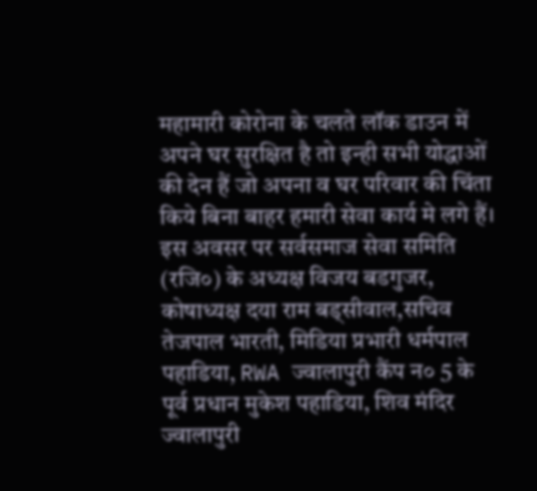महामारी कोरोना के चलते लॉक डाउन में अपने घर सुरक्षित है तो इन्ही सभी योद्धाओं की देन हैं जो अपना व घर परिवार की चिंता किये बिना बाहर हमारी सेवा कार्य मे लगे हैं।
इस अवसर पर सर्वसमाज सेवा समिति (रजि०) के अध्यक्ष विजय बडगुजर, कोषाध्यक्ष दया राम बड्सीवाल,सचिव तेजपाल भारती, मिडिया प्रभारी धर्मपाल पहाडिया, RWA ज्वालापुरी कैंप न० 5 के पूर्व प्रधान मुकेश पहाडिया, शिव मंदिर ज्वालापुरी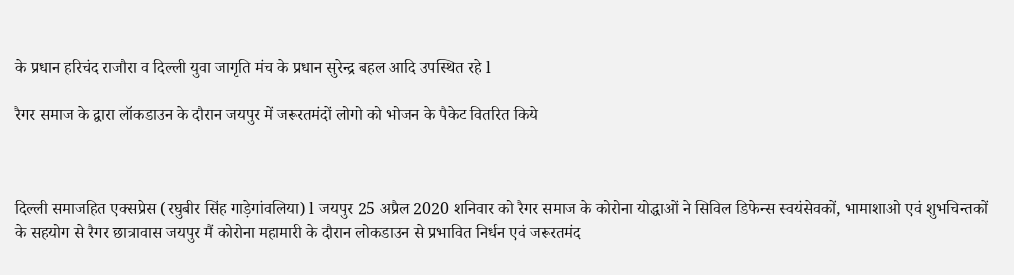के प्रधान हरिचंद राजौरा व दिल्ली युवा जागृति मंच के प्रधान सुरेन्द्र बहल आदि उपस्थित रहे l

रैगर समाज के द्वारा लॉकडाउन के दौरान जयपुर में जरूरतमंदों लोगो को भोजन के पैकेट वितरित किये



दिल्ली समाजहित एक्सप्रेस (रघुबीर सिंह गाड़ेगांवलिया) l जयपुर 25 अप्रैल 2020 शनिवार को रैगर समाज के कोरोना योद्धाओं ने सिविल डिफेन्स स्वयंसेवकों, भामाशाओ एवं शुभचिन्तकों के सहयोग से रैगर छात्रावास जयपुर मैं कोरोना महामारी के दौरान लोकडाउन से प्रभावित निर्धन एवं जरूरतमंद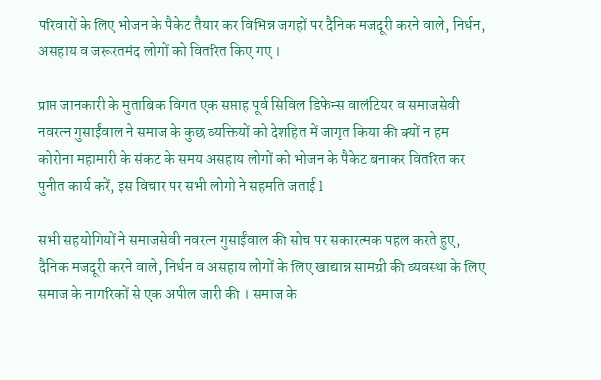परिवारों के लिए भोजन के पैकेट तैयार कर विभिन्न जगहों पर दैनिक मजदूरी करने वाले, निर्धन, असहाय व जरूरतमंद लोगों को वितरित किए गए ।

प्राप्त जानकारी के मुताबिक विगत एक सप्ताह पूर्व सिविल डिफेन्स वालंटियर व समाजसेवी नवरत्न गुसाईंवाल ने समाज के कुछ व्यक्तियों को देशहित में जागृत किया की क्यों न हम कोरोना महामारी के संकट के समय असहाय लोगों को भोजन के पैकेट बनाकर वितरित कर पुनीत कार्य करें, इस विचार पर सभी लोगो ने सहमति जताई l

सभी सहयोगियों ने समाजसेवी नवरत्न गुसाईंवाल की सोच पर सकारत्मक पहल करते हुए, दैनिक मजदूरी करने वाले, निर्धन व असहाय लोगों के लिए खाद्यान्न सामग्री की व्यवस्था के लिए समाज के नागरिकों से एक अपील जारी की । समाज के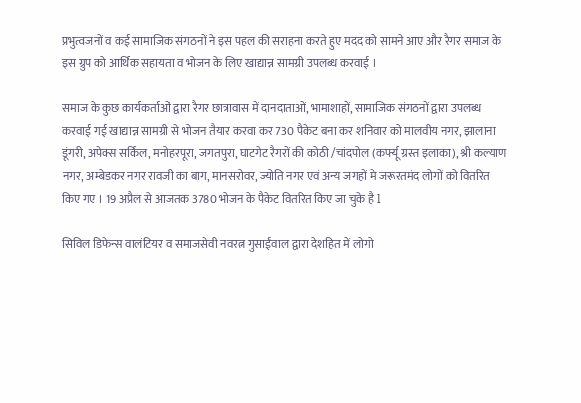प्रभुत्वजनों व कई सामाजिक संगठनों ने इस पहल की सराहना करते हुए मदद को सामने आए और रैगर समाज के इस ग्रुप को आर्थिक सहायता व भोजन के लिए खाद्यान्न सामग्री उपलब्ध करवाई ।

समाज के कुछ कार्यकर्ताओं द्वारा रैगर छात्रावास में दानदाताओं, भामाशाहों, सामाजिक संगठनों द्वारा उपलब्ध करवाई गई खाद्यान्न सामग्री से भोजन तैयार करवा कर 730 पैकेट बना कर शनिवार को मालवीय नगर, झालाना डूंगरी, अपेक्स सर्किल, मनोहरपूरा, जगतपुरा, घाटगेट रैगरों की कोठी /चांदपोल (कर्फ्यू ग्रस्त इलाका), श्री कल्याण नगर, अम्बेडकर नगर रावजी का बाग, मानसरोवर, ज्योति नगर एवं अन्य जगहों मे जरूरतमंद लोगों को वितरित किए गए । 19 अप्रैल से आजतक 3780 भोजन के पैकेट वितरित किए जा चुके है l

सिविल डिफेन्स वालंटियर व समाजसेवी नवरत्न गुसाईंवाल द्वारा देशहित में लोगो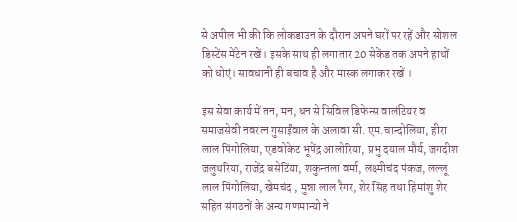से अपील भी की कि लोकडाउन के दौरान अपने घरों पर रहें और सोशल डिस्टेंस मेंटेन रखें। इसके साथ ही लगातार 20 सेकेंड तक अपने हाथों को धोएं। सावधानी ही बचाव है और मास्क लगाकर रखें ।

इस सेवा कार्य में तन, मन, धन से सिविल डिफेन्स वालंटियर व समाजसेवी नवरत्न गुसाईंवाल के अलावा सी. एम.चान्दोलिया, हीरा लाल पिंगोलिया, एडवोकेट भूपेंद्र आलोरिया, प्रभु दयाल मौर्य, जगदीश जलुथरिया, राजेंद्र बसेटिंया, शकुन्तला वर्मा, लक्ष्मीचंद पंकज, लल्लू लाल पिंगोलिया, खेमचंद , मुन्ना लाल रैगर, शेर सिंह तथा हिमांशु शेर सहित संगठनों के अन्य गणमान्यो ने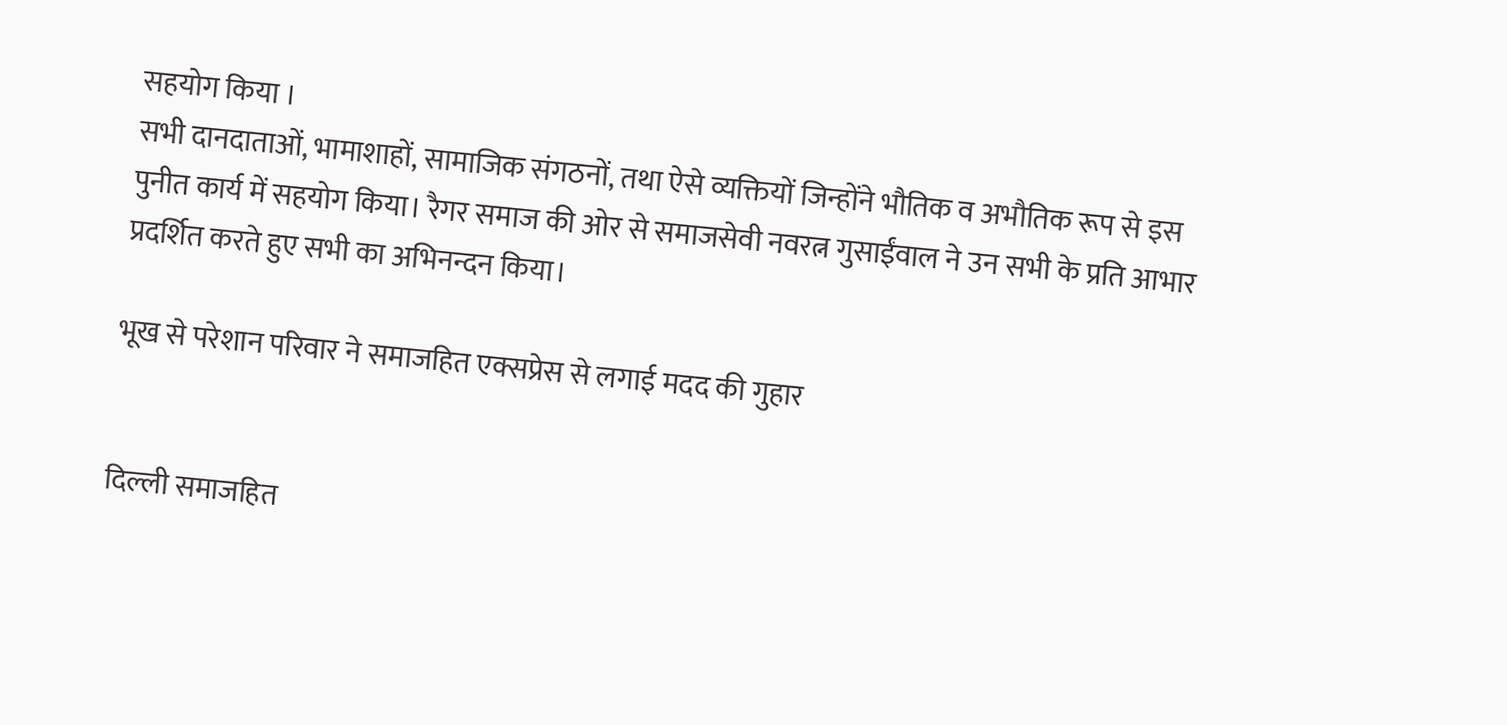सहयोग किया ।
सभी दानदाताओं, भामाशाहों, सामाजिक संगठनों, तथा ऐसे व्यक्तियों जिन्होंने भौतिक व अभौतिक रूप से इस पुनीत कार्य में सहयोग किया। रैगर समाज की ओर से समाजसेवी नवरत्न गुसाईंवाल ने उन सभी के प्रति आभार प्रदर्शित करते हुए सभी का अभिनन्दन किया।

भूख से परेशान परिवार ने समाजहित एक्सप्रेस से लगाई मदद की गुहार


दिल्ली समाजहित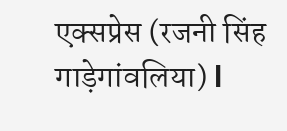एक्सप्रेस (रजनी सिंह गाड़ेगांवलिया) l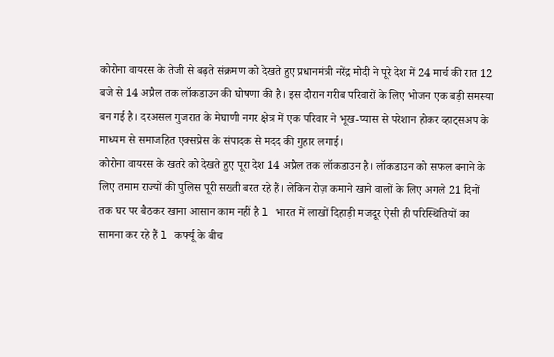कोरोना वायरस के तेजी से बढ़ते संक्रमण को देखते हुए प्रधानमंत्री नरेंद्र मोदी ने पूरे देश में 24 मार्च की रात 12 बजे से 14 अप्रैल तक लॉकडाउन की घोषणा की है। इस दौरान गरीब परिवारों के लिए भोजन एक बड़ी समस्या बन गई है। दरअसल गुजरात के मेघाणी नगर क्षेत्र में एक परिवार ने भूख-प्यास से परेशान होकर व्हाट्सअप के माध्यम से समाजहित एक्सप्रेस के संपादक से मदद की गुहार लगाई।
कोरोना वायरस के खतरे को देखते हुए पूरा देश 14 अप्रैल तक लॉकडाउन है। लॉकडाउन को सफल बनाने के लिए तमाम राज्यों की पुलिस पूरी सख्ती बरत रहे हैं। लेकिन रोज़ कमाने खाने वालों के लिए अगले 21 दिनों तक घर पर बैठकर खाना आसान काम नहीं है l भारत में लाखों दिहाड़ी मजदूर ऐसी ही परिस्थितियों का सामना कर रहे हैं l कर्फ्यू के बीच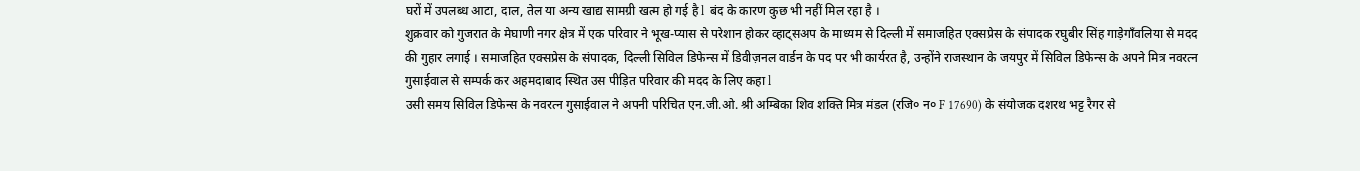घरों में उपलब्ध आटा, दाल, तेल या अन्य खाद्य सामग्री खत्म हो गई है l  बंद के कारण कुछ भी नहीं मिल रहा है ।
शुक्रवार को गुजरात के मेघाणी नगर क्षेत्र में एक परिवार ने भूख-प्यास से परेशान होकर व्हाट्सअप के माध्यम से दिल्ली में समाजहित एक्सप्रेस के संपादक रघुबीर सिंह गाड़ेगाँवलिया से मदद की गुहार लगाई । समाजहित एक्सप्रेस के संपादक, दिल्ली सिविल डिफेन्स में डिवीज़नल वार्डन के पद पर भी कार्यरत है, उन्होंने राजस्थान के जयपुर में सिविल डिफेन्स के अपने मित्र नवरत्न गुसाईवाल से सम्पर्क कर अहमदाबाद स्थित उस पीड़ित परिवार की मदद के लिए कहा l
उसी समय सिविल डिफेन्स के नवरत्न गुसाईवाल ने अपनी परिचित एन.जी.ओ. श्री अम्बिका शिव शक्ति मित्र मंडल (रजि० न० F 17690) के संयोजक दशरथ भट्ट रैगर से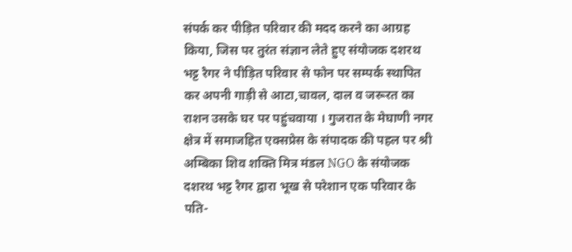संपर्क कर पीड़ित परिवार की मदद करने का आग्रह किया, जिस पर तुरंत संज्ञान लेते हुए संयोजक दशरथ भट्ट रैगर ने पीड़ित परिवार से फोन पर सम्पर्क स्थापित कर अपनी गाड़ी से आटा,चावल, दाल व जरूरत का राशन उसके घर पर पहुंचवाया । गुजरात के मेघाणी नगर क्षेत्र में समाजहित एक्सप्रेस के संपादक की पहल पर श्री अम्बिका शिव शक्ति मित्र मंडल NGO के संयोजक दशरथ भट्ट रैगर द्वारा भूख से परेशान एक परिवार के पति-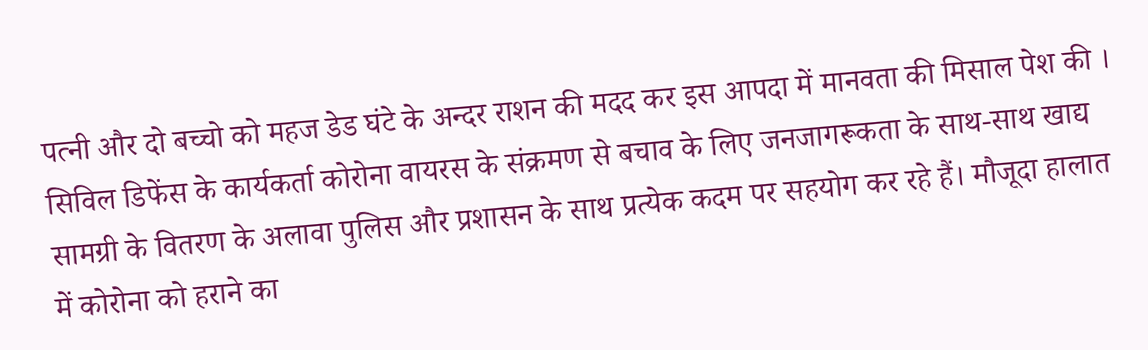पत्नी और दो बच्चो को महज डेड घंटे के अन्दर राशन की मदद कर इस आपदा में मानवता की मिसाल पेश की ।
सिविल डिफेंस के कार्यकर्ता कोरोना वायरस के संक्रमण से बचाव के लिए जनजागरूकता के साथ-साथ खाद्य सामग्री के वितरण के अलावा पुलिस और प्रशासन के साथ प्रत्येक कदम पर सहयोग कर रहे हैं। मौजूदा हालात में कोरोना को हराने का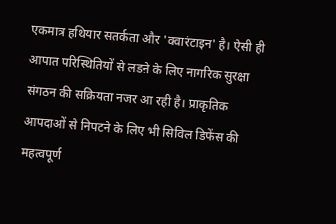एकमात्र हथियार सतर्कता और 'क्वारंटाइन' है। ऐसी ही आपात परिस्थितियों से लडऩे के लिए नागरिक सुरक्षा संगठन की सक्रियता नजर आ रही है। प्राकृतिक आपदाओं से निपटने के लिए भी सिविल डिफेंस की महत्वपूर्ण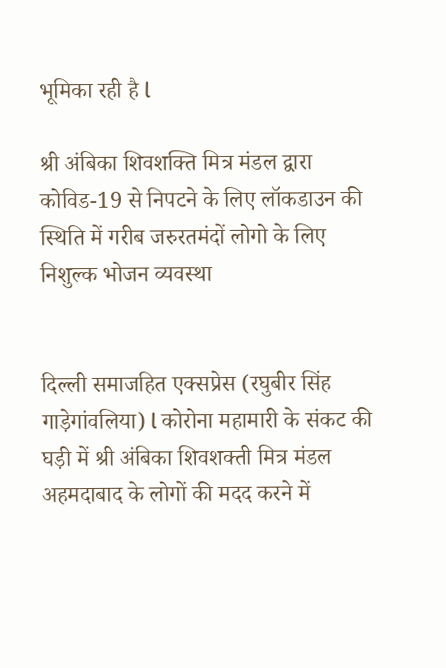भूमिका रही है l

श्री अंबिका शिवशक्ति मित्र मंडल द्वारा कोविड-19 से निपटने के लिए लॉकडाउन की स्थिति में गरीब जरुरतमंदों लोगो के लिए निशुल्क भोजन व्यवस्था


दिल्ली समाजहित एक्सप्रेस (रघुबीर सिंह गाड़ेगांवलिया) l कोरोना महामारी के संकट की घड़ी में श्री अंबिका शिवशक्ती मित्र मंडल अहमदाबाद के लोगों की मदद करने में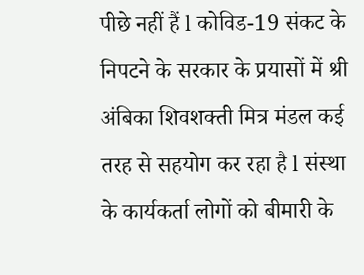पीछे नहीं हैं l कोविड-19 संकट के निपटने के सरकार के प्रयासों में श्री अंबिका शिवशक्ती मित्र मंडल कई तरह से सहयोग कर रहा है l संस्था के कार्यकर्ता लोगों को बीमारी के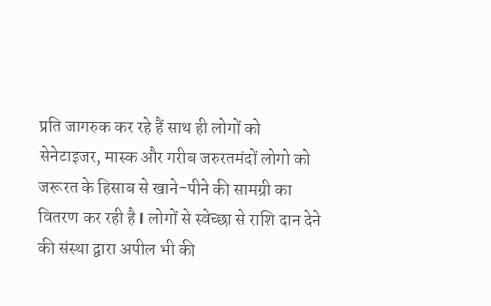प्रति जागरुक कर रहे हैं साथ ही लोगों को सेनेटाइजर, मास्क और गरीब जरुरतमंदों लोगो को जरूरत के हिसाब से खाने-पीने की सामग्री का वितरण कर रही है l लोगों से स्वेच्छा से राशि दान देने की संस्था द्वारा अपील भी की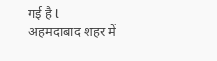गई है l
अहमदाबाद शहर में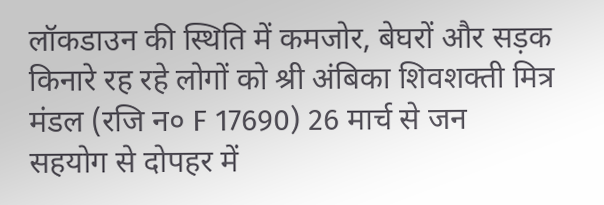लॉकडाउन की स्थिति में कमजोर, बेघरों और सड़क किनारे रह रहे लोगों को श्री अंबिका शिवशक्ती मित्र मंडल (रजि न० F 17690) 26 मार्च से जन सहयोग से दोपहर में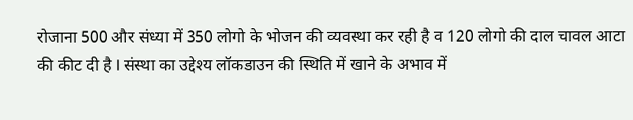रोजाना 500 और संध्या में 350 लोगो के भोजन की व्यवस्था कर रही है व 120 लोगो की दाल चावल आटा की कीट दी है l संस्था का उद्देश्य लॉकडाउन की स्थिति में खाने के अभाव में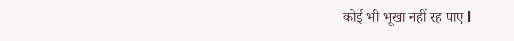कोई भी भूखा नहीं रह पाए l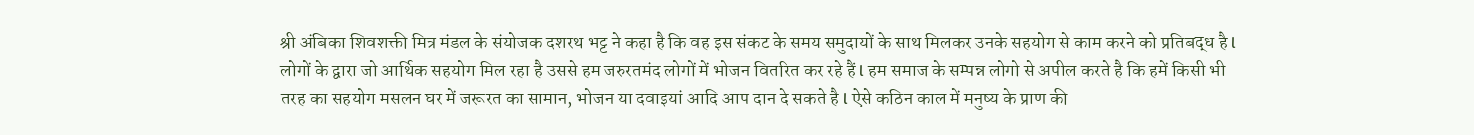श्री अंबिका शिवशक्ती मित्र मंडल के संयोजक दशरथ भट्ट ने कहा है कि वह इस संकट के समय समुदायों के साथ मिलकर उनके सहयोग से काम करने को प्रतिबद्ध है l लोगों के द्वारा जो आर्थिक सहयोग मिल रहा है उससे हम जरुरतमंद लोगों में भोजन वितरित कर रहे हैं l हम समाज के सम्पन्न लोगो से अपील करते है कि हमें किसी भी तरह का सहयोग मसलन घर में जरूरत का सामान, भोजन या दवाइयां आदि आप दान दे सकते है l ऐसे कठिन काल में मनुष्य के प्राण की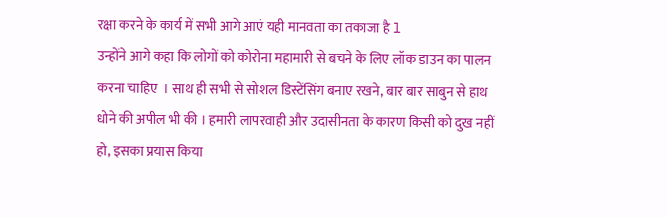रक्षा करने के कार्य में सभी आगे आएं यही मानवता का तकाजा है l
उन्होंने आगे कहा कि लोगों को कोरोना महामारी से बचने के लिए लॉक डाउन का पालन करना चाहिए  । साथ ही सभी से सोशल डिस्टेंसिंग बनाए रखने, बार बार साबुन से हाथ धोने की अपील भी की । हमारी लापरवाही और उदासीनता के कारण किसी को दुख नहीं हो, इसका प्रयास किया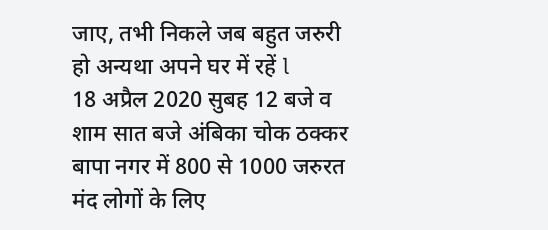जाए, तभी निकले जब बहुत जरुरी हो अन्यथा अपने घर में रहें l
18 अप्रैल 2020 सुबह 12 बजे व शाम सात बजे अंबिका चोक ठक्कर बापा नगर में 800 से 1000 जरुरत मंद लोगों के लिए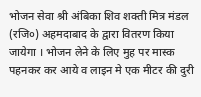भोजन सेवा श्री अंबिका शिव शक्ती मित्र मंडल (रजि०) अहमदाबाद के द्वारा वितरण किया जायेगा । भोजन लेने के लिए मुह पर मास्क पहनकर कर आये व लाइन मे एक मीटर की दुरी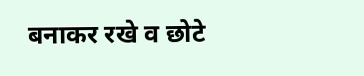बनाकर रखे व छोटे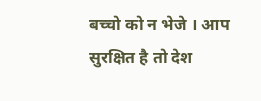बच्चो को न भेजे । आप सुरक्षित है तो देश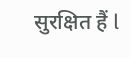सुरक्षित हैं l